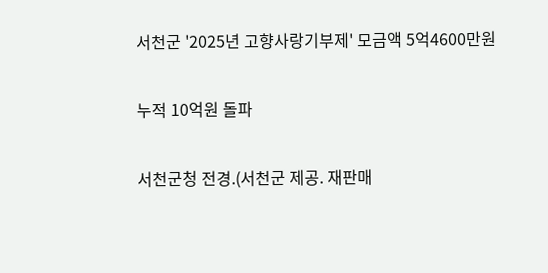서천군 '2025년 고향사랑기부제' 모금액 5억4600만원

누적 10억원 돌파

서천군청 전경.(서천군 제공. 재판매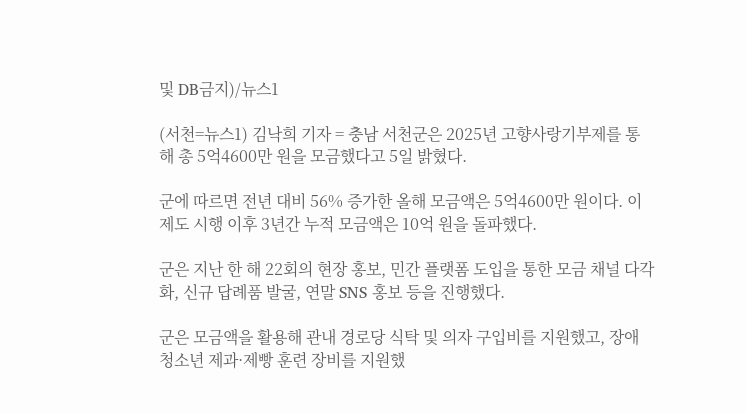및 DB금지)/뉴스1

(서천=뉴스1) 김낙희 기자 = 충남 서천군은 2025년 고향사랑기부제를 통해 총 5억4600만 원을 모금했다고 5일 밝혔다.

군에 따르면 전년 대비 56% 증가한 올해 모금액은 5억4600만 원이다. 이 제도 시행 이후 3년간 누적 모금액은 10억 원을 돌파했다.

군은 지난 한 해 22회의 현장 홍보, 민간 플랫폼 도입을 통한 모금 채널 다각화, 신규 답례품 발굴, 연말 SNS 홍보 등을 진행했다.

군은 모금액을 활용해 관내 경로당 식탁 및 의자 구입비를 지원했고, 장애 청소년 제과·제빵 훈련 장비를 지원했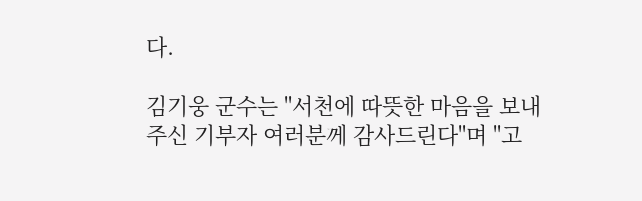다.

김기웅 군수는 "서천에 따뜻한 마음을 보내주신 기부자 여러분께 감사드린다"며 "고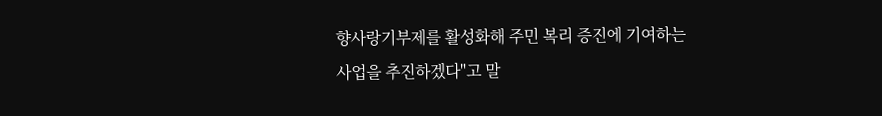향사랑기부제를 활성화해 주민 복리 증진에 기여하는 사업을 추진하겠다"고 말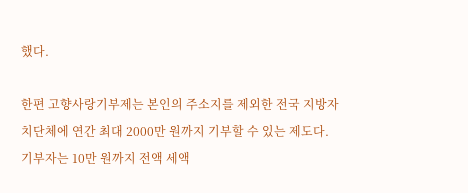했다.

한편 고향사랑기부제는 본인의 주소지를 제외한 전국 지방자치단체에 연간 최대 2000만 원까지 기부할 수 있는 제도다. 기부자는 10만 원까지 전액 세액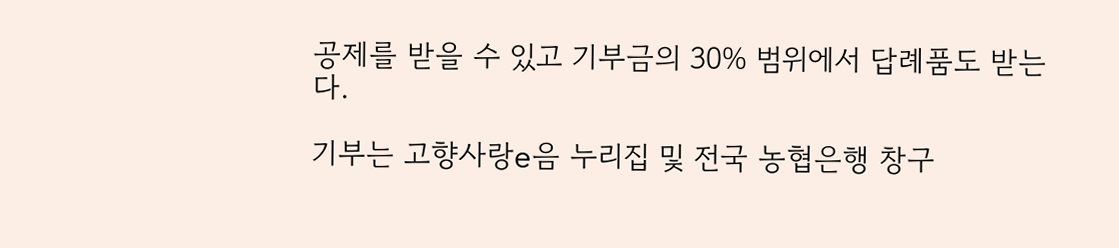공제를 받을 수 있고 기부금의 30% 범위에서 답례품도 받는다.

기부는 고향사랑e음 누리집 및 전국 농협은행 창구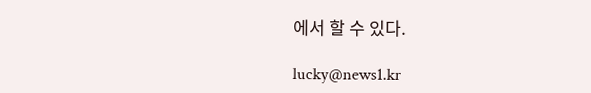에서 할 수 있다.

lucky@news1.kr